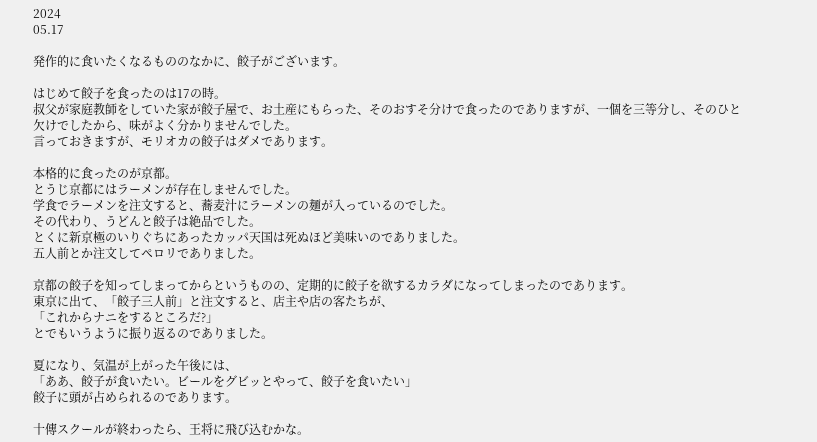2024
05.17

発作的に食いたくなるもののなかに、餃子がございます。

はじめて餃子を食ったのは17の時。
叔父が家庭教師をしていた家が餃子屋で、お土産にもらった、そのおすそ分けで食ったのでありますが、一個を三等分し、そのひと欠けでしたから、味がよく分かりませんでした。
言っておきますが、モリオカの餃子はダメであります。

本格的に食ったのが京都。
とうじ京都にはラーメンが存在しませんでした。
学食でラーメンを注文すると、蕎麦汁にラーメンの麺が入っているのでした。
その代わり、うどんと餃子は絶品でした。
とくに新京極のいりぐちにあったカッパ天国は死ぬほど美味いのでありました。
五人前とか注文してペロリでありました。

京都の餃子を知ってしまってからというものの、定期的に餃子を欲するカラダになってしまったのであります。
東京に出て、「餃子三人前」と注文すると、店主や店の客たちが、
「これからナニをするところだ?」
とでもいうように振り返るのでありました。

夏になり、気温が上がった午後には、
「ああ、餃子が食いたい。ビールをグビッとやって、餃子を食いたい」
餃子に頭が占められるのであります。

十傳スクールが終わったら、王将に飛び込むかな。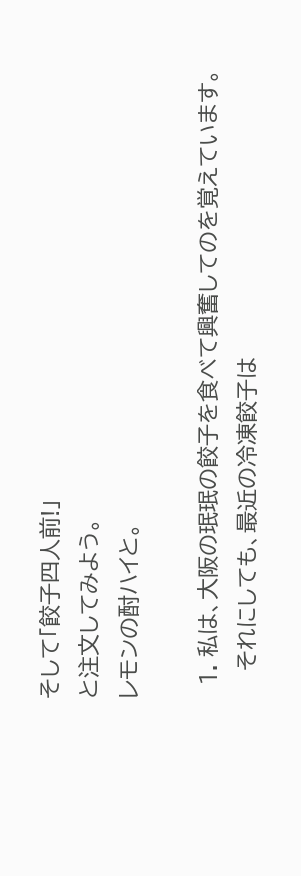そして「餃子四人前!」
と注文してみよう。
レモンの酎ハイと。

  1. 私は、大阪の珉珉の餃子を食べて興奮してのを覚えています。
    それにしても、最近の冷凍餃子は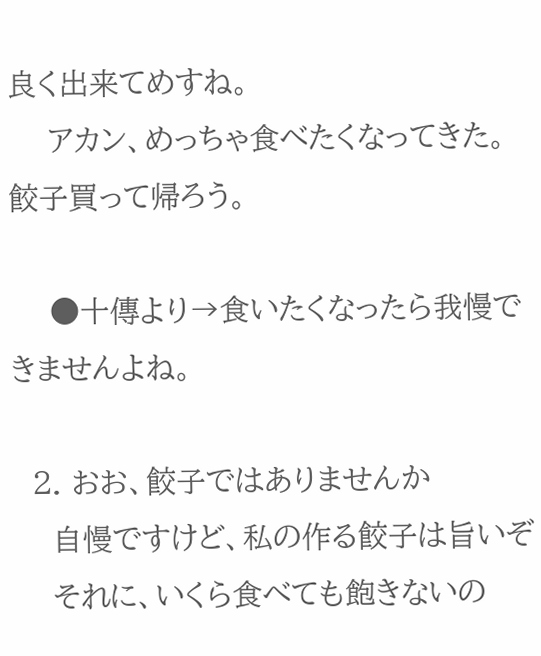良く出来てめすね。
    アカン、めっちゃ食べたくなってきた。餃子買って帰ろう。

    ●十傳より→食いたくなったら我慢できませんよね。

  2. おお、餃子ではありませんか
    自慢ですけど、私の作る餃子は旨いぞ
    それに、いくら食べても飽きないの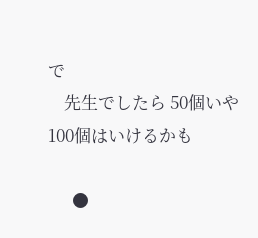で
    先生でしたら 50個いや 100個はいけるかも

      ●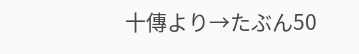十傳より→たぶん50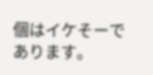個はイケそーであります。